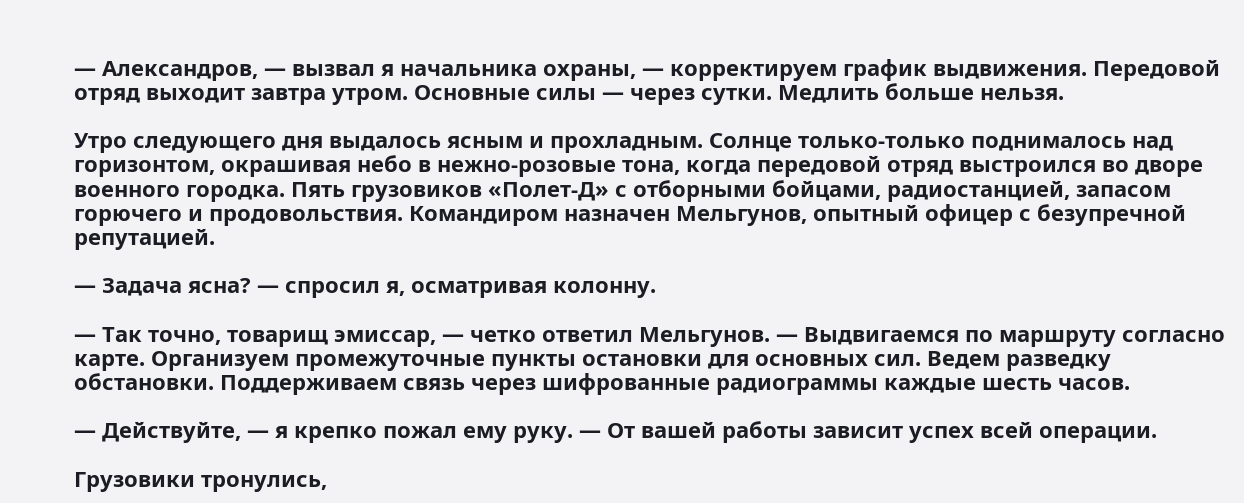— Александров, — вызвал я начальника охраны, — корректируем график выдвижения. Передовой отряд выходит завтра утром. Основные силы — через сутки. Медлить больше нельзя.

Утро следующего дня выдалось ясным и прохладным. Солнце только-только поднималось над горизонтом, окрашивая небо в нежно-розовые тона, когда передовой отряд выстроился во дворе военного городка. Пять грузовиков «Полет-Д» с отборными бойцами, радиостанцией, запасом горючего и продовольствия. Командиром назначен Мельгунов, опытный офицер с безупречной репутацией.

— Задача ясна? — спросил я, осматривая колонну.

— Так точно, товарищ эмиссар, — четко ответил Мельгунов. — Выдвигаемся по маршруту согласно карте. Организуем промежуточные пункты остановки для основных сил. Ведем разведку обстановки. Поддерживаем связь через шифрованные радиограммы каждые шесть часов.

— Действуйте, — я крепко пожал ему руку. — От вашей работы зависит успех всей операции.

Грузовики тронулись,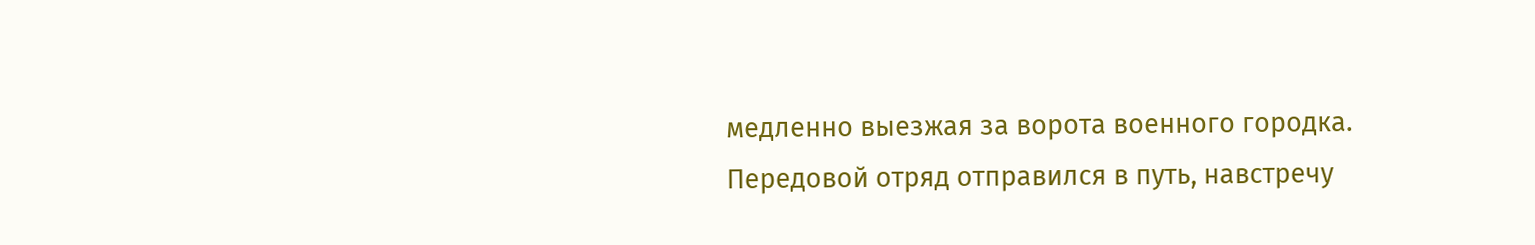медленно выезжая за ворота военного городка. Передовой отряд отправился в путь, навстречу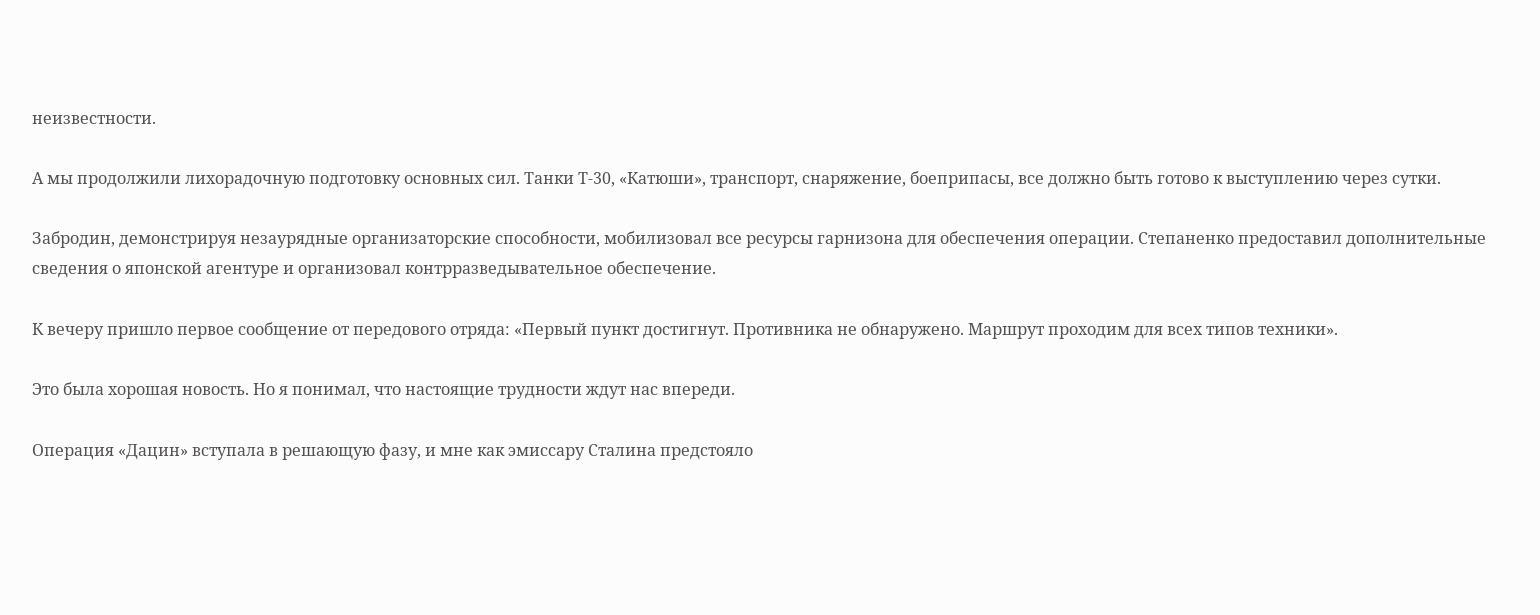неизвестности.

А мы продолжили лихорадочную подготовку основных сил. Танки Т-30, «Катюши», транспорт, снаряжение, боеприпасы, все должно быть готово к выступлению через сутки.

Забродин, демонстрируя незаурядные организаторские способности, мобилизовал все ресурсы гарнизона для обеспечения операции. Степаненко предоставил дополнительные сведения о японской агентуре и организовал контрразведывательное обеспечение.

К вечеру пришло первое сообщение от передового отряда: «Первый пункт достигнут. Противника не обнаружено. Маршрут проходим для всех типов техники».

Это была хорошая новость. Но я понимал, что настоящие трудности ждут нас впереди.

Операция «Дацин» вступала в решающую фазу, и мне как эмиссару Сталина предстояло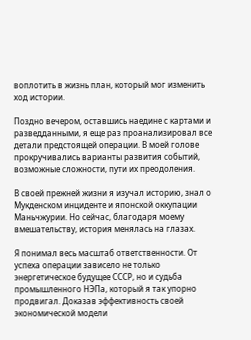воплотить в жизнь план, который мог изменить ход истории.

Поздно вечером, оставшись наедине с картами и разведданными, я еще раз проанализировал все детали предстоящей операции. В моей голове прокручивались варианты развития событий, возможные сложности, пути их преодоления.

В своей прежней жизни я изучал историю, знал о Мукденском инциденте и японской оккупации Маньчжурии. Но сейчас, благодаря моему вмешательству, история менялась на глазах.

Я понимал весь масштаб ответственности. От успеха операции зависело не только энергетическое будущее СССР, но и судьба промышленного НЭПа, который я так упорно продвигал. Доказав эффективность своей экономической модели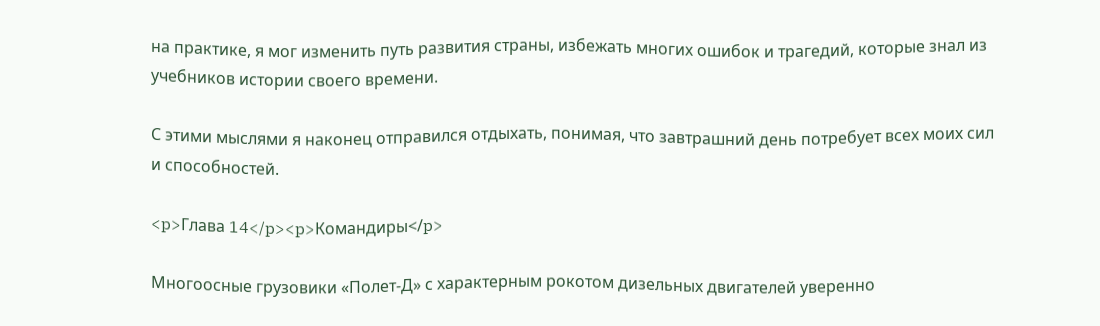на практике, я мог изменить путь развития страны, избежать многих ошибок и трагедий, которые знал из учебников истории своего времени.

С этими мыслями я наконец отправился отдыхать, понимая, что завтрашний день потребует всех моих сил и способностей.

<p>Глава 14</p><p>Командиры</p>

Многоосные грузовики «Полет-Д» с характерным рокотом дизельных двигателей уверенно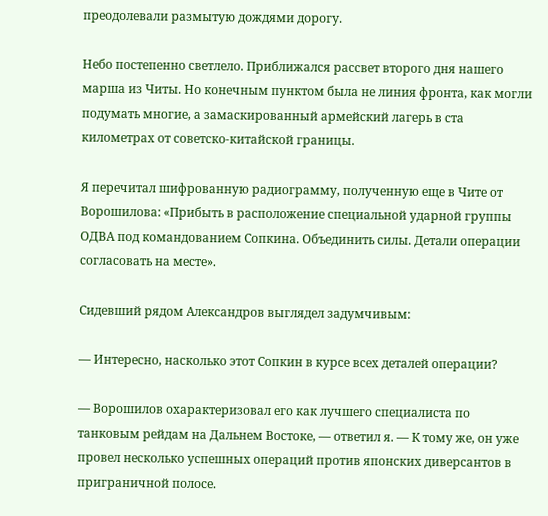преодолевали размытую дождями дорогу.

Небо постепенно светлело. Приближался рассвет второго дня нашего марша из Читы. Но конечным пунктом была не линия фронта, как могли подумать многие, а замаскированный армейский лагерь в ста километрах от советско-китайской границы.

Я перечитал шифрованную радиограмму, полученную еще в Чите от Ворошилова: «Прибыть в расположение специальной ударной группы ОДВА под командованием Сопкина. Объединить силы. Детали операции согласовать на месте».

Сидевший рядом Александров выглядел задумчивым:

— Интересно, насколько этот Сопкин в курсе всех деталей операции?

— Ворошилов охарактеризовал его как лучшего специалиста по танковым рейдам на Дальнем Востоке, — ответил я. — К тому же, он уже провел несколько успешных операций против японских диверсантов в приграничной полосе.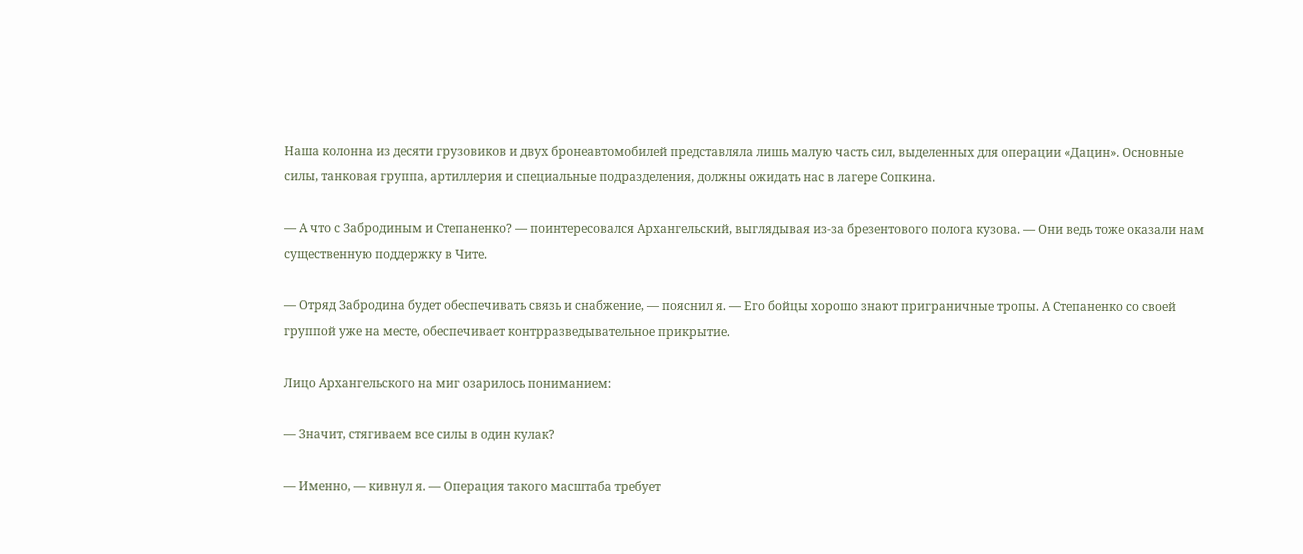Наша колонна из десяти грузовиков и двух бронеавтомобилей представляла лишь малую часть сил, выделенных для операции «Дацин». Основные силы, танковая группа, артиллерия и специальные подразделения, должны ожидать нас в лагере Сопкина.

— А что с Забродиным и Степаненко? — поинтересовался Архангельский, выглядывая из-за брезентового полога кузова. — Они ведь тоже оказали нам существенную поддержку в Чите.

— Отряд Забродина будет обеспечивать связь и снабжение, — пояснил я. — Его бойцы хорошо знают приграничные тропы. А Степаненко со своей группой уже на месте, обеспечивает контрразведывательное прикрытие.

Лицо Архангельского на миг озарилось пониманием:

— Значит, стягиваем все силы в один кулак?

— Именно, — кивнул я. — Операция такого масштаба требует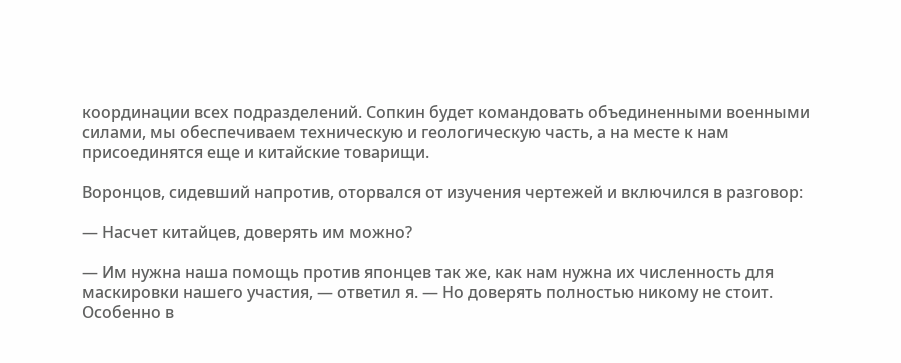координации всех подразделений. Сопкин будет командовать объединенными военными силами, мы обеспечиваем техническую и геологическую часть, а на месте к нам присоединятся еще и китайские товарищи.

Воронцов, сидевший напротив, оторвался от изучения чертежей и включился в разговор:

— Насчет китайцев, доверять им можно?

— Им нужна наша помощь против японцев так же, как нам нужна их численность для маскировки нашего участия, — ответил я. — Но доверять полностью никому не стоит. Особенно в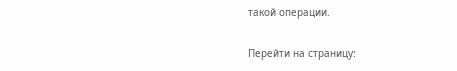такой операции.

Перейти на страницу: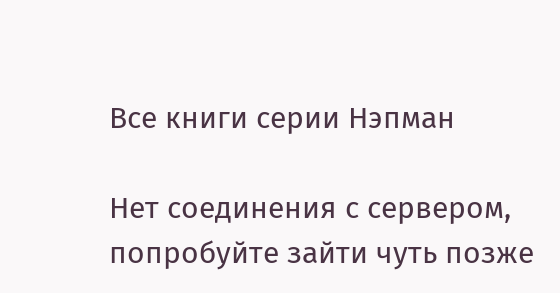Все книги серии Нэпман

Нет соединения с сервером, попробуйте зайти чуть позже